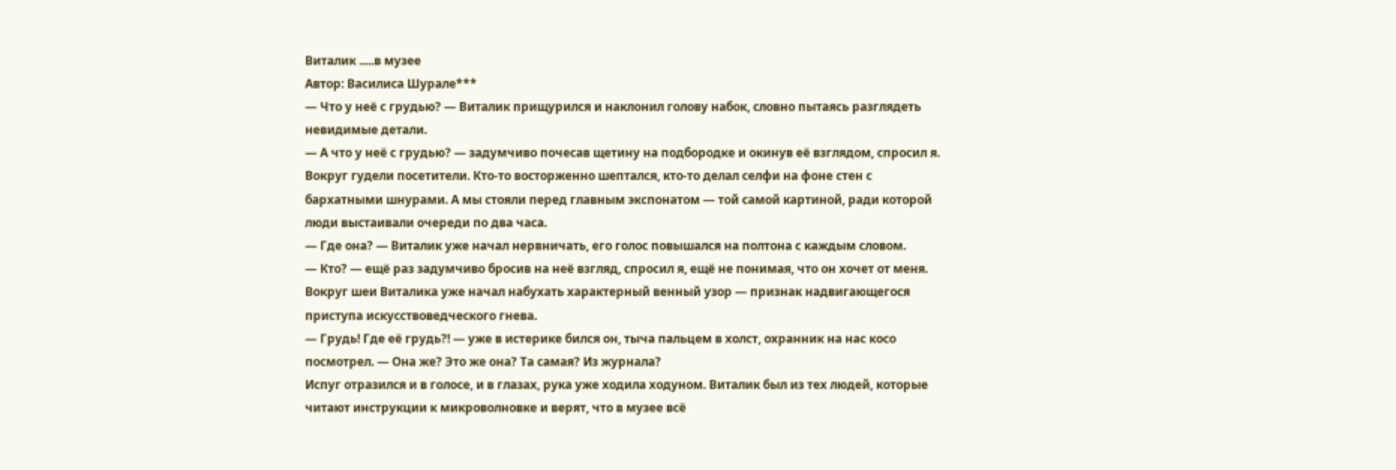Виталик .....в музее
Автор: Василиса Шурале***
— Что у неё с грудью? — Виталик прищурился и наклонил голову набок, словно пытаясь разглядеть невидимые детали.
— А что у неё с грудью? — задумчиво почесав щетину на подбородке и окинув её взглядом, спросил я.
Вокруг гудели посетители. Кто-то восторженно шептался, кто-то делал селфи на фоне стен с бархатными шнурами. А мы стояли перед главным экспонатом — той самой картиной, ради которой люди выстаивали очереди по два часа.
— Где она? — Виталик уже начал нервничать, его голос повышался на полтона с каждым словом.
— Кто? — ещё раз задумчиво бросив на неё взгляд, спросил я, ещё не понимая, что он хочет от меня. Вокруг шеи Виталика уже начал набухать характерный венный узор — признак надвигающегося приступа искусствоведческого гнева.
— Грудь! Где её грудь?! — уже в истерике бился он, тыча пальцем в холст, охранник на нас косо посмотрел. — Она же? Это же она? Та самая? Из журнала?
Испуг отразился и в голосе, и в глазах, рука уже ходила ходуном. Виталик был из тех людей, которые читают инструкции к микроволновке и верят, что в музее всё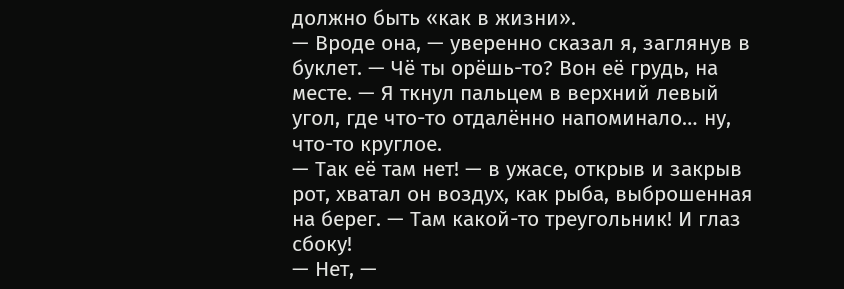должно быть «как в жизни».
— Вроде она, — уверенно сказал я, заглянув в буклет. — Чё ты орёшь-то? Вон её грудь, на месте. — Я ткнул пальцем в верхний левый угол, где что-то отдалённо напоминало… ну, что-то круглое.
— Так её там нет! — в ужасе, открыв и закрыв рот, хватал он воздух, как рыба, выброшенная на берег. — Там какой-то треугольник! И глаз сбоку!
— Нет, —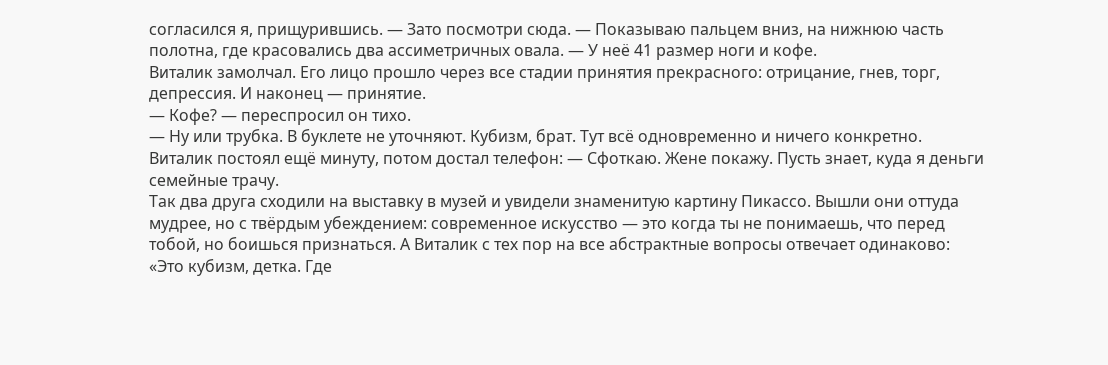согласился я, прищурившись. — Зато посмотри сюда. — Показываю пальцем вниз, на нижнюю часть полотна, где красовались два ассиметричных овала. — У неё 41 размер ноги и кофе.
Виталик замолчал. Его лицо прошло через все стадии принятия прекрасного: отрицание, гнев, торг, депрессия. И наконец — принятие.
— Кофе? — переспросил он тихо.
— Ну или трубка. В буклете не уточняют. Кубизм, брат. Тут всё одновременно и ничего конкретно.
Виталик постоял ещё минуту, потом достал телефон: — Сфоткаю. Жене покажу. Пусть знает, куда я деньги семейные трачу.
Так два друга сходили на выставку в музей и увидели знаменитую картину Пикассо. Вышли они оттуда мудрее, но с твёрдым убеждением: современное искусство — это когда ты не понимаешь, что перед тобой, но боишься признаться. А Виталик с тех пор на все абстрактные вопросы отвечает одинаково:
«Это кубизм, детка. Где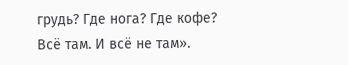грудь? Где нога? Где кофе? Всё там. И всё не там».